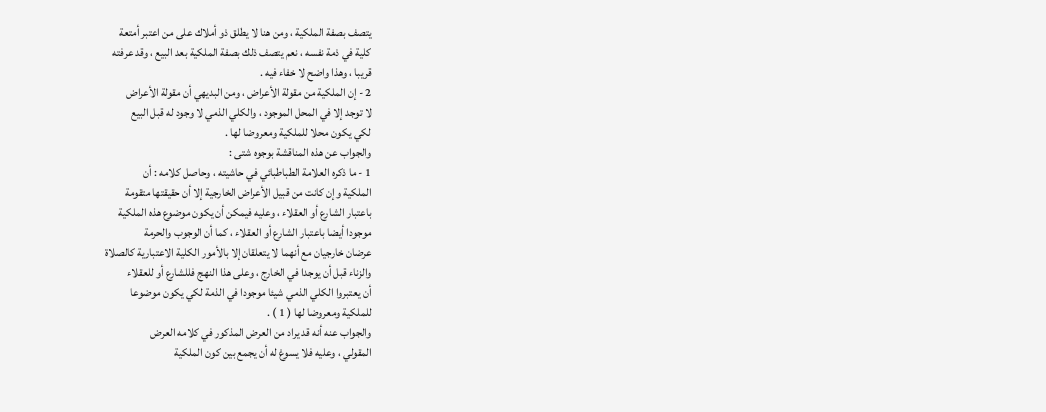يتصف بصفة الملكية ، ومن هنا لا يطلق ذو أملاك على من اعتبر أمتعة
كلية في ذمة نفسه ، نعم يتصف ذلك بصفة الملكية بعد البيع ، وقد عرفته
قريبا ، وهذا واضح لا خفاء فيه .
2 - إن الملكية من مقولة الأعراض ، ومن البديهي أن مقولة الأعراض
لا توجد إلا في المحل الموجود ، والكلي الذمي لا وجود له قبل البيع
لكي يكون محلا للملكية ومعروضا لها .
والجواب عن هذه المناقشة بوجوه شتى :
1 - ما ذكره العلامة الطباطبائي في حاشيته ، وحاصل كلامه : أن
الملكية وإن كانت من قبيل الأعراض الخارجية إلا أن حقيقتها متقومة
باعتبار الشارع أو العقلاء ، وعليه فيمكن أن يكون موضوع هذه الملكية
موجودا أيضا باعتبار الشارع أو العقلاء ، كما أن الوجوب والحرمة
عرضان خارجيان مع أنهما لا يتعلقان إلا بالأمور الكلية الاعتبارية كالصلاة
والزناء قبل أن يوجدا في الخارج ، وعلى هذا النهج فللشارع أو للعقلاء
أن يعتبروا الكلي الذمي شيئا موجودا في الذمة لكي يكون موضوعا
للملكية ومعروضا لها ( 1 ) .
والجواب عنه أنه قد يراد من العرض المذكور في كلامه العرض
المقولي ، وعليه فلا يسوغ له أن يجمع بين كون الملكية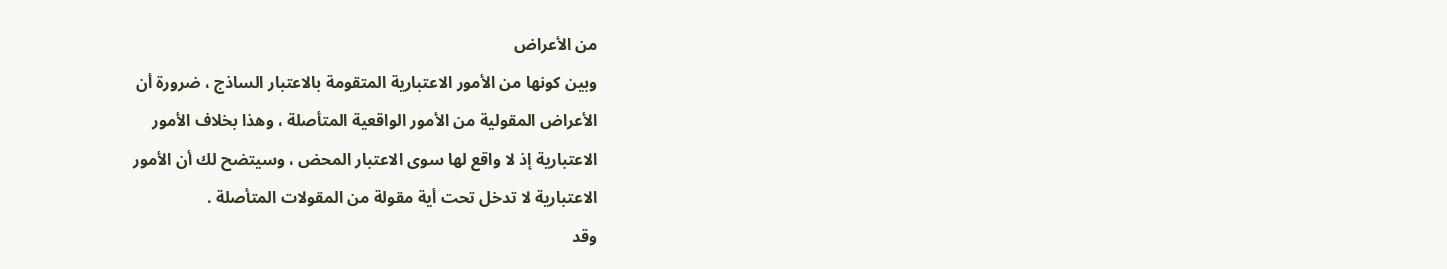من الأعراض
وبين كونها من الأمور الاعتبارية المتقومة بالاعتبار الساذج ، ضرورة أن
الأعراض المقولية من الأمور الواقعية المتأصلة ، وهذا بخلاف الأمور
الاعتبارية إذ لا واقع لها سوى الاعتبار المحض ، وسيتضح لك أن الأمور
الاعتبارية لا تدخل تحت أية مقولة من المقولات المتأصلة .
وقد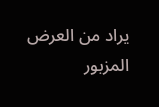يراد من العرض المزبور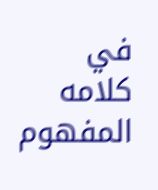في كلامه المفهوم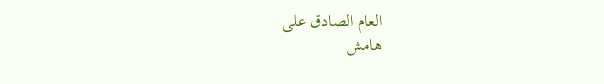العام الصادق على
هامش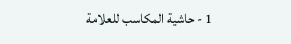1 - حاشية المكاسب للعلامة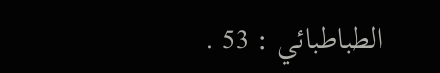الطباطبائي : 53 .